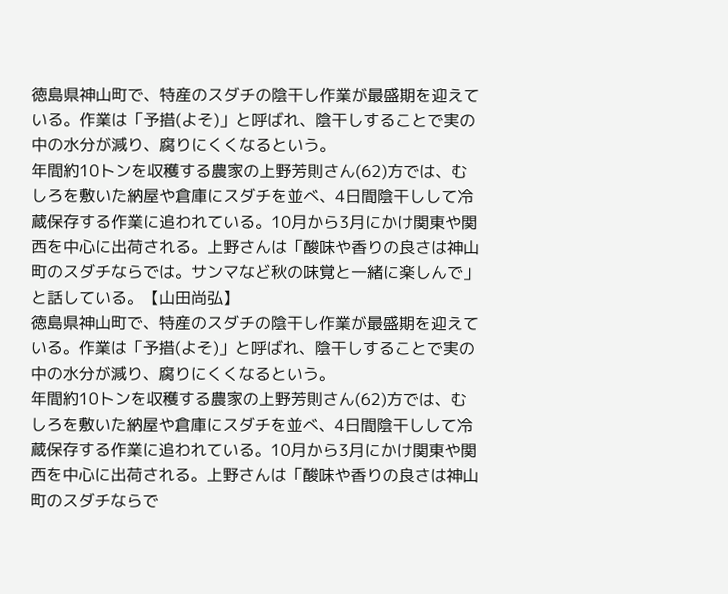徳島県神山町で、特産のスダチの陰干し作業が最盛期を迎えている。作業は「予措(よそ)」と呼ばれ、陰干しすることで実の中の水分が減り、腐りにくくなるという。
年間約10トンを収穫する農家の上野芳則さん(62)方では、むしろを敷いた納屋や倉庫にスダチを並べ、4日間陰干しして冷蔵保存する作業に追われている。10月から3月にかけ関東や関西を中心に出荷される。上野さんは「酸味や香りの良さは神山町のスダチならでは。サンマなど秋の味覚と一緒に楽しんで」と話している。【山田尚弘】
徳島県神山町で、特産のスダチの陰干し作業が最盛期を迎えている。作業は「予措(よそ)」と呼ばれ、陰干しすることで実の中の水分が減り、腐りにくくなるという。
年間約10トンを収穫する農家の上野芳則さん(62)方では、むしろを敷いた納屋や倉庫にスダチを並べ、4日間陰干しして冷蔵保存する作業に追われている。10月から3月にかけ関東や関西を中心に出荷される。上野さんは「酸味や香りの良さは神山町のスダチならで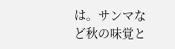は。サンマなど秋の味覚と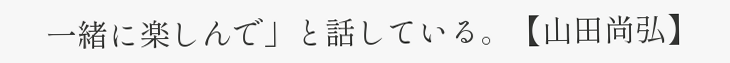一緒に楽しんで」と話している。【山田尚弘】